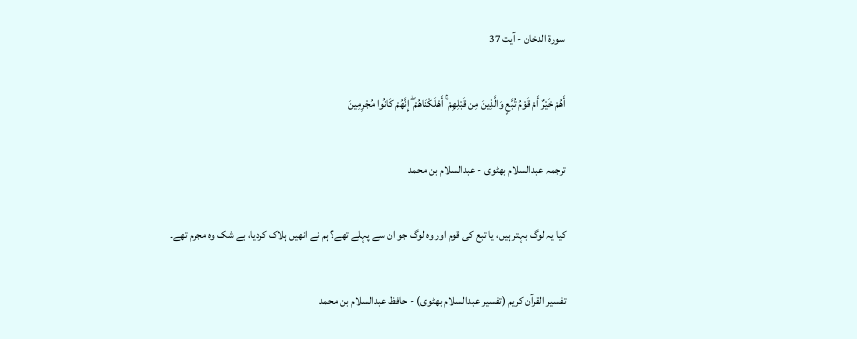سورة الدخان - آیت 37

أَهُمْ خَيْرٌ أَمْ قَوْمُ تُبَّعٍ وَالَّذِينَ مِن قَبْلِهِمْ ۚ أَهْلَكْنَاهُمْ ۖ إِنَّهُمْ كَانُوا مُجْرِمِينَ

ترجمہ عبدالسلام بھٹوی - عبدالسلام بن محمد

کیا یہ لوگ بہتر ہیں، یا تبع کی قوم اور وہ لوگ جو ان سے پہلے تھے؟ ہم نے انھیں ہلاک کردیا، بے شک وہ مجرم تھے۔

تفسیر القرآن کریم (تفسیر عبدالسلام بھٹوی) - حافظ عبدالسلام بن محمد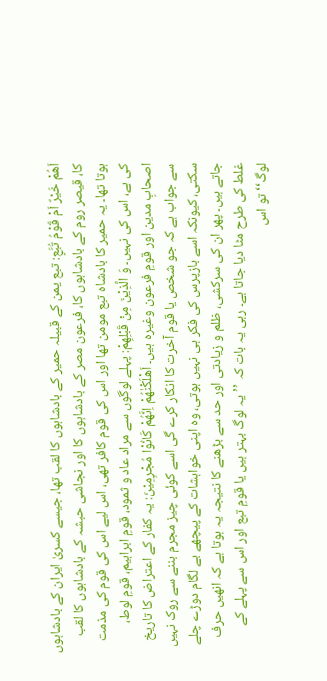اَهُمْ خَيْرٌ اَمْ قَوْمُ تُبَّعٍ: تبع یمن کے قبیلہ حمیر کے بادشاہوں کا لقب تھا، جیسے کسریٰ ایران کے بادشاہوں کا، قیصر روم کے بادشاہوں کا، فرعون مصر کے بادشاہوں کا اور نجاشی حبشہ کے بادشاہوں کا لقب ہوتا تھا۔ یہ حمیر کا بادشاہ تبع مومن تھا اور اس کی قوم کافر تھی، اس لیے اس کی قوم کی مذمت کی ہے، اس کی نہیں۔ وَ الَّذِيْنَ مِنْ قَبْلِهِمْ: پہلے لوگوں سے مراد عاد و ثمود، قومِ ابراہیم، قومِ لوط، اصحابِ مدین اور قومِ فرعون وغیرہ ہیں۔ اَهْلَكْنٰهُمْ اِنَّهُمْ كَانُوْا مُجْرِمِيْنَ: یہ کفار کے اعتراض کا تاریخ سے جواب ہے کہ جو شخص یا قوم آخرت کا انکار کرے گی اسے کوئی چیز مجرم بننے سے روک نہیں سکتی، کیونکہ اسے بازپرس کی فکر ہی نہیں ہوتی، وہ اپنی خواہشات کے پیچھے بے لگام دوڑے چلے جاتے ہیں۔ پھر ان کی سرکشی، ظلم و زیادتی اور حد سے بڑھنے کا نتیجہ یہ ہوتا ہے کہ انھیں حرف غلط کی طرح مٹا دیا جاتا ہے۔ رہی یہ بات کہ ’’یہ لوگ بہتر ہیں یا قومِ تبع اور اس سے پہلے کے لوگ‘‘ تو اس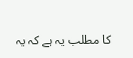کا مطلب یہ ہے کہ یہ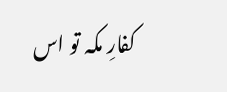کفارِ مکہ تو اس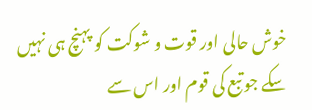خوش حالی اور قوت و شوکت کو پہنچ ہی نہیں سکے جو تبع کی قوم اور اس سے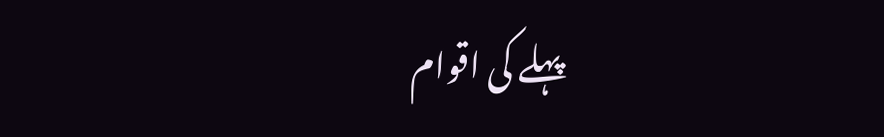پہلے کی اقوام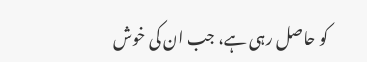کو حاصل رہی ہے، جب ان کی خوش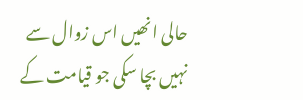حالی انھیں اس زوال سے نہیں بچا سکی جو قیامت کے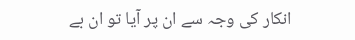انکار کی وجہ سے ان پر آیا تو ان بے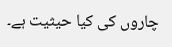چاروں کی کیا حیثیت ہے۔